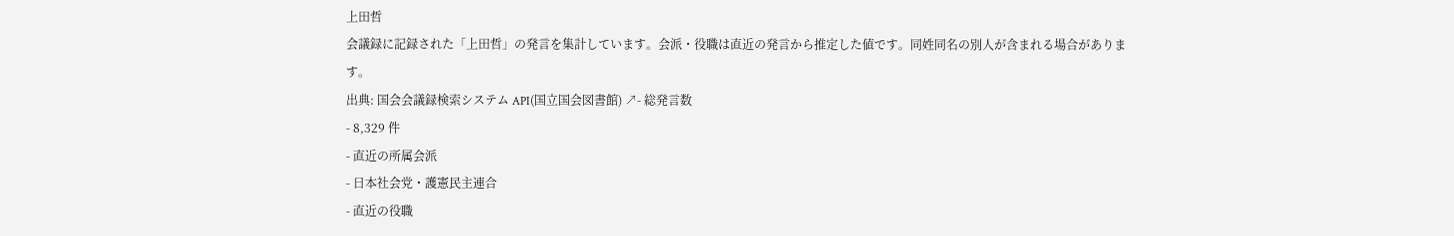上田哲
会議録に記録された「上田哲」の発言を集計しています。会派・役職は直近の発言から推定した値です。同姓同名の別人が含まれる場合があります。
出典: 国会会議録検索システム API(国立国会図書館) ↗- 総発言数
- 8,329 件
- 直近の所属会派
- 日本社会党・護憲民主連合
- 直近の役職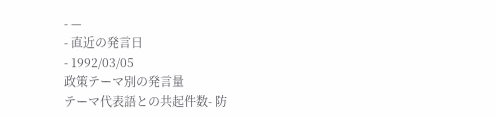- —
- 直近の発言日
- 1992/03/05
政策テーマ別の発言量
テーマ代表語との共起件数- 防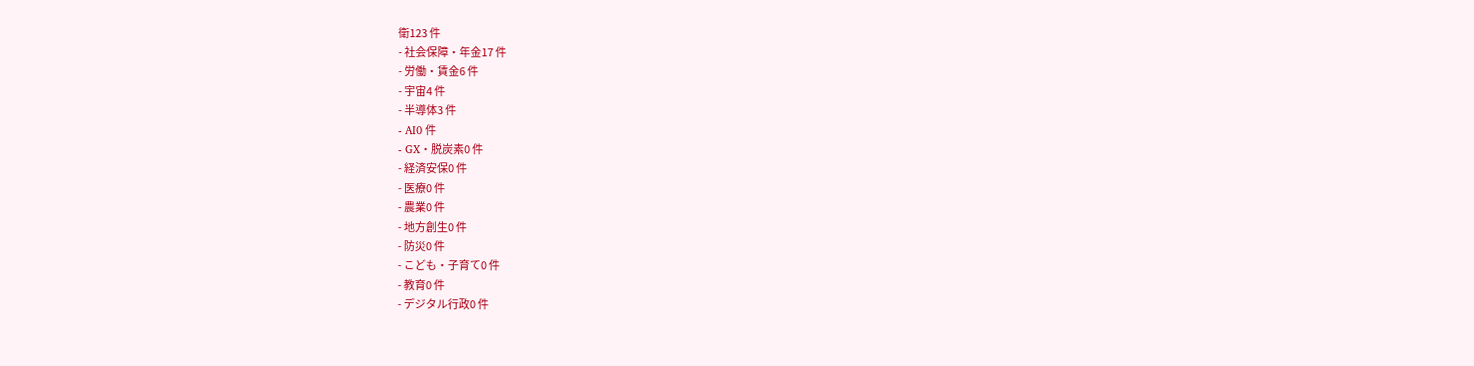衛123 件
- 社会保障・年金17 件
- 労働・賃金6 件
- 宇宙4 件
- 半導体3 件
- AI0 件
- GX・脱炭素0 件
- 経済安保0 件
- 医療0 件
- 農業0 件
- 地方創生0 件
- 防災0 件
- こども・子育て0 件
- 教育0 件
- デジタル行政0 件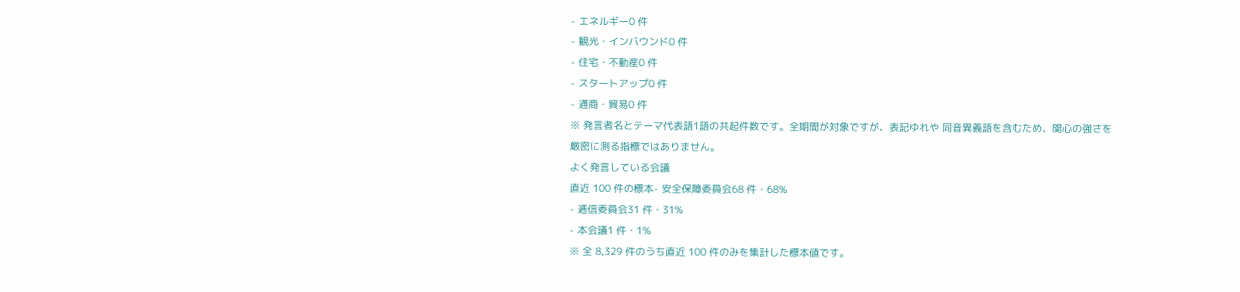- エネルギー0 件
- 観光・インバウンド0 件
- 住宅・不動産0 件
- スタートアップ0 件
- 通商・貿易0 件
※ 発言者名とテーマ代表語1語の共起件数です。全期間が対象ですが、表記ゆれや 同音異義語を含むため、関心の強さを厳密に測る指標ではありません。
よく発言している会議
直近 100 件の標本- 安全保障委員会68 件・68%
- 逓信委員会31 件・31%
- 本会議1 件・1%
※ 全 8,329 件のうち直近 100 件のみを集計した標本値です。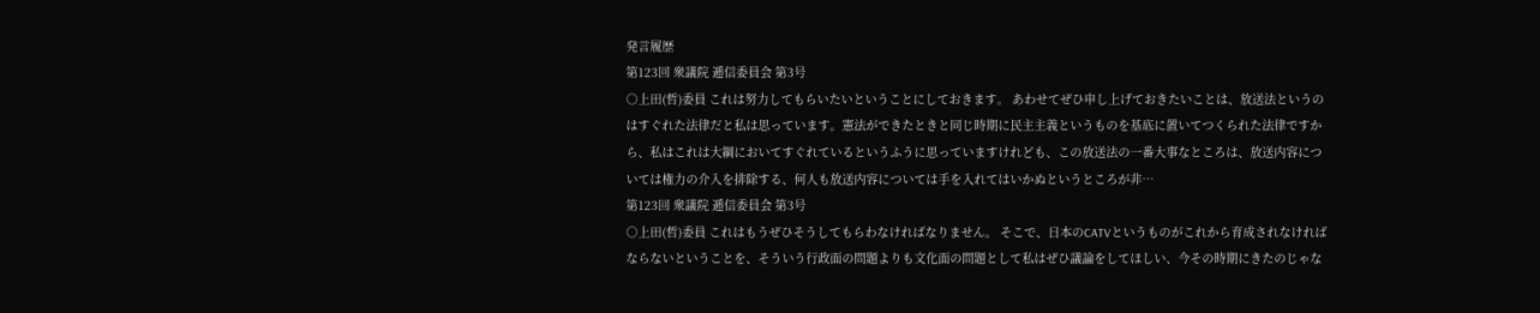発言履歴
第123回 衆議院 逓信委員会 第3号
○上田(哲)委員 これは努力してもらいたいということにしておきます。 あわせてぜひ申し上げておきたいことは、放送法というのはすぐれた法律だと私は思っています。憲法ができたときと同じ時期に民主主義というものを基底に置いてつくられた法律ですから、私はこれは大綱においてすぐれているというふうに思っていますけれども、この放送法の一番大事なところは、放送内容については権力の介入を排除する、何人も放送内容については手を入れてはいかぬというところが非…
第123回 衆議院 逓信委員会 第3号
○上田(哲)委員 これはもうぜひそうしてもらわなければなりません。 そこで、日本のCATVというものがこれから育成されなければならないということを、そういう行政面の問題よりも文化面の問題として私はぜひ議論をしてほしい、今その時期にきたのじゃな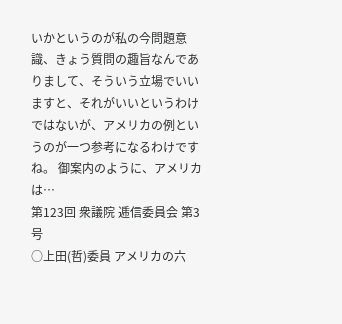いかというのが私の今問題意識、きょう質問の趣旨なんでありまして、そういう立場でいいますと、それがいいというわけではないが、アメリカの例というのが一つ参考になるわけですね。 御案内のように、アメリカは…
第123回 衆議院 逓信委員会 第3号
○上田(哲)委員 アメリカの六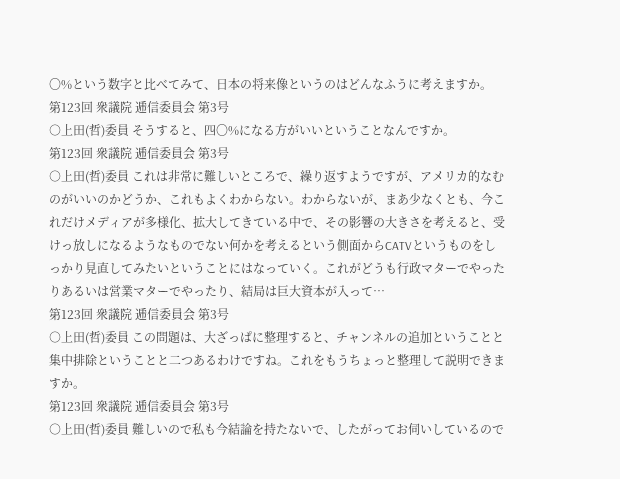〇%という数字と比べてみて、日本の将来像というのはどんなふうに考えますか。
第123回 衆議院 逓信委員会 第3号
○上田(哲)委員 そうすると、四〇%になる方がいいということなんですか。
第123回 衆議院 逓信委員会 第3号
○上田(哲)委員 これは非常に難しいところで、繰り返すようですが、アメリカ的なむのがいいのかどうか、これもよくわからない。わからないが、まあ少なくとも、今これだけメディアが多様化、拡大してきている中で、その影響の大きさを考えると、受けっ放しになるようなものでない何かを考えるという側面からCATVというものをしっかり見直してみたいということにはなっていく。これがどうも行政マターでやったりあるいは営業マターでやったり、結局は巨大資本が入って…
第123回 衆議院 逓信委員会 第3号
○上田(哲)委員 この問題は、大ざっぱに整理すると、チャンネルの追加ということと集中排除ということと二つあるわけですね。これをもうちょっと整理して説明できますか。
第123回 衆議院 逓信委員会 第3号
○上田(哲)委員 難しいので私も今結論を持たないで、したがってお伺いしているので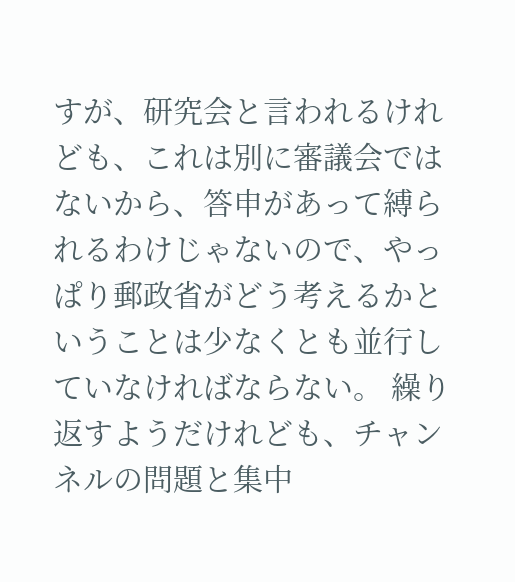すが、研究会と言われるけれども、これは別に審議会ではないから、答申があって縛られるわけじゃないので、やっぱり郵政省がどう考えるかということは少なくとも並行していなければならない。 繰り返すようだけれども、チャンネルの問題と集中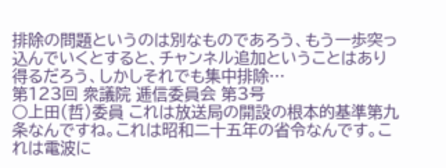排除の問題というのは別なものであろう、もう一歩突っ込んでいくとすると、チャンネル追加ということはあり得るだろう、しかしそれでも集中排除…
第123回 衆議院 逓信委員会 第3号
○上田(哲)委員 これは放送局の開設の根本的基準第九条なんですね。これは昭和二十五年の省令なんです。これは電波に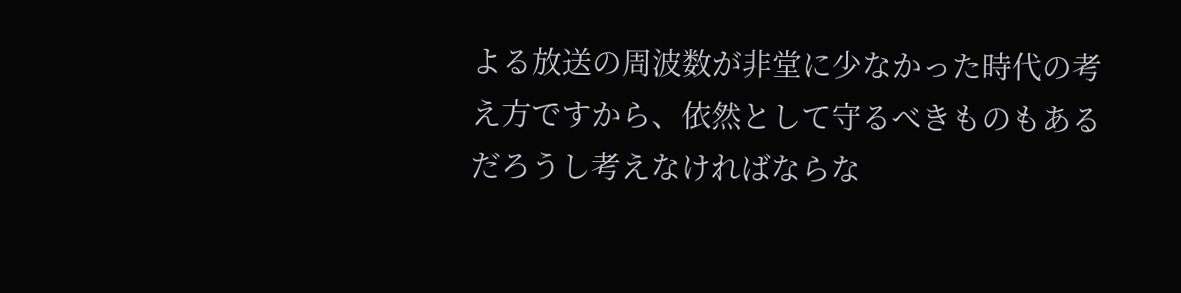よる放送の周波数が非堂に少なかった時代の考え方ですから、依然として守るべきものもあるだろうし考えなければならな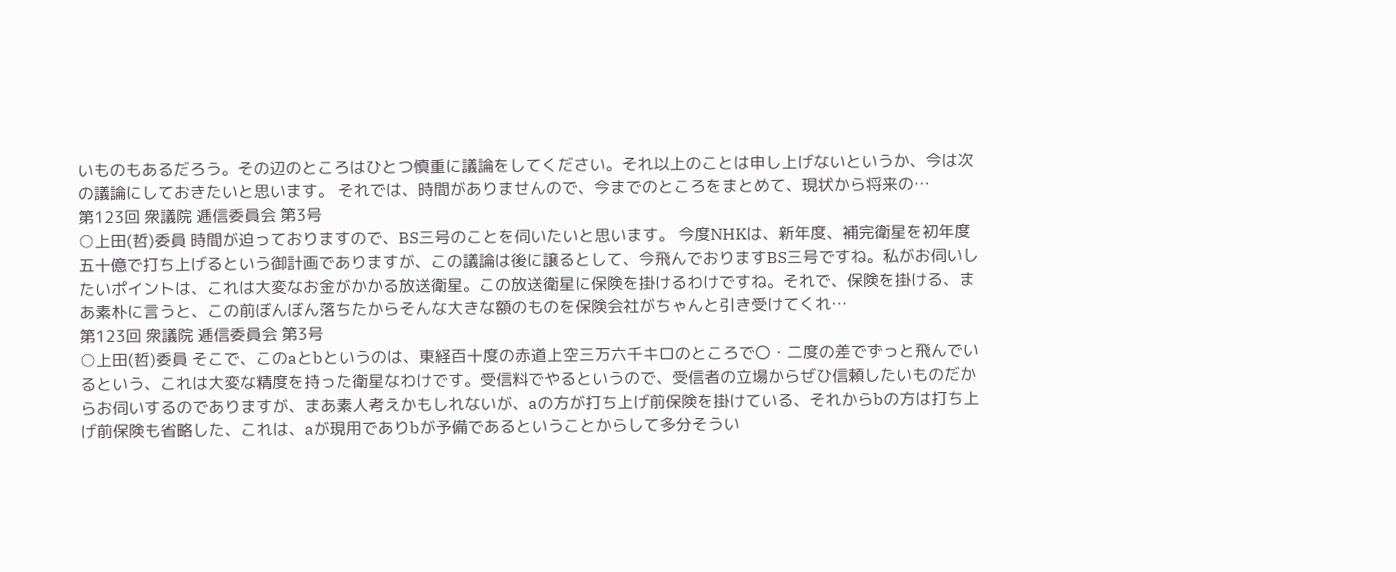いものもあるだろう。その辺のところはひとつ慎重に議論をしてください。それ以上のことは申し上げないというか、今は次の議論にしておきたいと思います。 それでは、時間がありませんので、今までのところをまとめて、現状から将来の…
第123回 衆議院 逓信委員会 第3号
○上田(哲)委員 時間が迫っておりますので、BS三号のことを伺いたいと思います。 今度NHKは、新年度、補完衛星を初年度五十億で打ち上げるという御計画でありますが、この議論は後に譲るとして、今飛んでおりますBS三号ですね。私がお伺いしたいポイントは、これは大変なお金がかかる放送衛星。この放送衛星に保険を掛けるわけですね。それで、保険を掛ける、まあ素朴に言うと、この前ぼんぼん落ちたからそんな大きな額のものを保険会社がちゃんと引き受けてくれ…
第123回 衆議院 逓信委員会 第3号
○上田(哲)委員 そこで、このaとbというのは、東経百十度の赤道上空三万六千キロのところで〇・二度の差でずっと飛んでいるという、これは大変な精度を持った衛星なわけです。受信料でやるというので、受信者の立場からぜひ信頼したいものだからお伺いするのでありますが、まあ素人考えかもしれないが、aの方が打ち上げ前保険を掛けている、それからbの方は打ち上げ前保険も省略した、これは、aが現用でありbが予備であるということからして多分そうい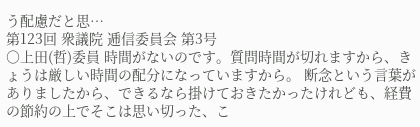う配慮だと思…
第123回 衆議院 逓信委員会 第3号
○上田(哲)委員 時間がないのです。質問時間が切れますから、きょうは厳しい時間の配分になっていますから。 断念という言葉がありましたから、できるなら掛けておきたかったけれども、経費の節約の上でそこは思い切った、こ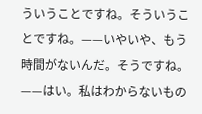ういうことですね。そういうことですね。——いやいや、もう時間がないんだ。そうですね。——はい。私はわからないもの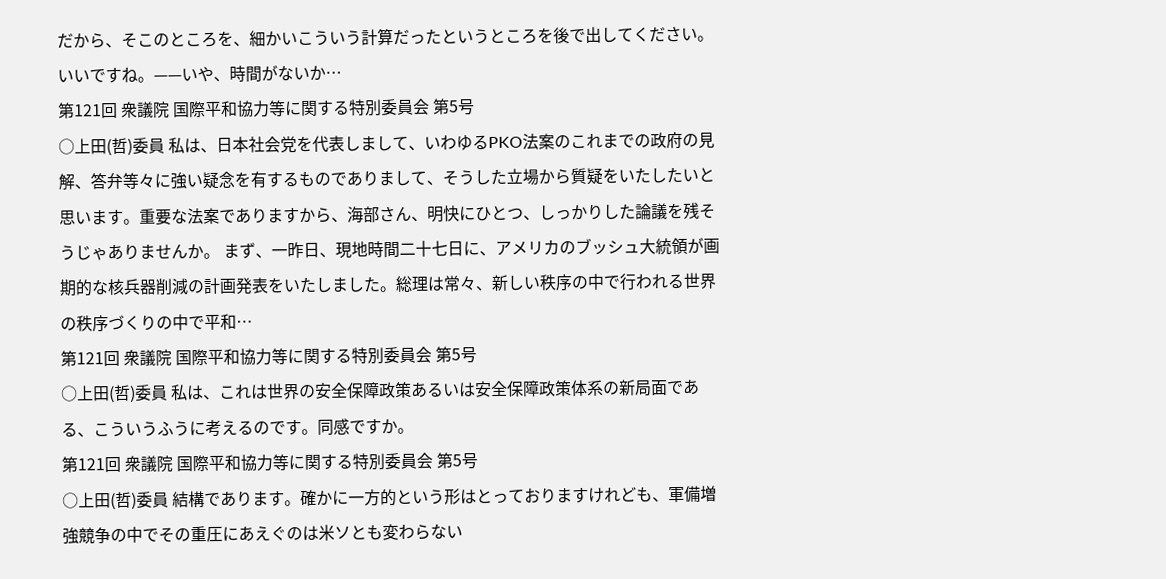だから、そこのところを、細かいこういう計算だったというところを後で出してください。いいですね。——いや、時間がないか…
第121回 衆議院 国際平和協力等に関する特別委員会 第5号
○上田(哲)委員 私は、日本社会党を代表しまして、いわゆるPKO法案のこれまでの政府の見解、答弁等々に強い疑念を有するものでありまして、そうした立場から質疑をいたしたいと思います。重要な法案でありますから、海部さん、明快にひとつ、しっかりした論議を残そうじゃありませんか。 まず、一昨日、現地時間二十七日に、アメリカのブッシュ大統領が画期的な核兵器削減の計画発表をいたしました。総理は常々、新しい秩序の中で行われる世界の秩序づくりの中で平和…
第121回 衆議院 国際平和協力等に関する特別委員会 第5号
○上田(哲)委員 私は、これは世界の安全保障政策あるいは安全保障政策体系の新局面である、こういうふうに考えるのです。同感ですか。
第121回 衆議院 国際平和協力等に関する特別委員会 第5号
○上田(哲)委員 結構であります。確かに一方的という形はとっておりますけれども、軍備増強競争の中でその重圧にあえぐのは米ソとも変わらない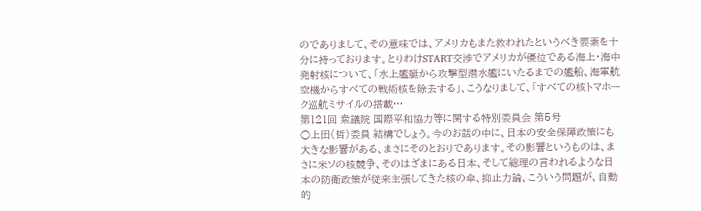のでありまして、その意味では、アメリカもまた救われたというべき要素を十分に持っております。とりわけSTART交渉でアメリカが優位である海上・海中発射核について、「水上艦艇から攻撃型潜水艦にいたるまでの艦船、海軍航空機からすべての戦術核を除去する」、こうなりまして、「すべての核トマホーク巡航ミサイルの搭載…
第121回 衆議院 国際平和協力等に関する特別委員会 第5号
○上田(哲)委員 結構でしょう。今のお話の中に、日本の安全保障政策にも大きな影響がある、まさにそのとおりであります。その影響というものは、まさに米ソの核競争、そのはざまにある日本、そして総理の言われるような日本の防衛政策が従来主張してきた核の傘、抑止力論、こういう問題が、自動的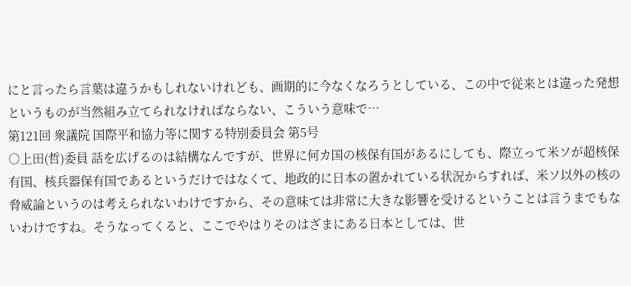にと言ったら言葉は違うかもしれないけれども、画期的に今なくなろうとしている、この中で従来とは違った発想というものが当然組み立てられなければならない、こういう意味で…
第121回 衆議院 国際平和協力等に関する特別委員会 第5号
○上田(哲)委員 話を広げるのは結構なんですが、世界に何カ国の核保有国があるにしても、際立って米ソが超核保有国、核兵器保有国であるというだけではなくて、地政的に日本の置かれている状況からすれば、米ソ以外の核の脅威論というのは考えられないわけですから、その意味ては非常に大きな影響を受けるということは言うまでもないわけですね。そうなってくると、ここでやはりそのはざまにある日本としては、世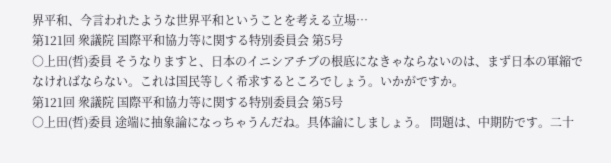界平和、今言われたような世界平和ということを考える立場…
第121回 衆議院 国際平和協力等に関する特別委員会 第5号
○上田(哲)委員 そうなりますと、日本のイニシアチブの根底になきゃならないのは、まず日本の軍縮でなければならない。これは国民等しく希求するところでしょう。いかがですか。
第121回 衆議院 国際平和協力等に関する特別委員会 第5号
○上田(哲)委員 途端に抽象論になっちゃうんだね。具体論にしましょう。 問題は、中期防です。二十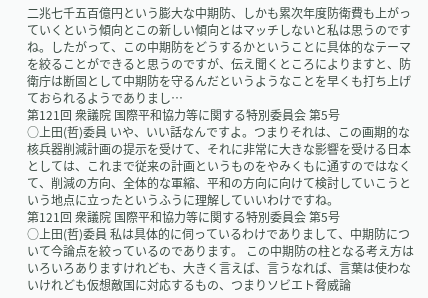二兆七千五百億円という膨大な中期防、しかも累次年度防衛費も上がっていくという傾向とこの新しい傾向とはマッチしないと私は思うのですね。したがって、この中期防をどうするかということに具体的なテーマを絞ることができると思うのですが、伝え聞くところによりますと、防衛庁は断固として中期防を守るんだというようなことを早くも打ち上げておられるようでありまし…
第121回 衆議院 国際平和協力等に関する特別委員会 第5号
○上田(哲)委員 いや、いい話なんですよ。つまりそれは、この画期的な核兵器削減計画の提示を受けて、それに非常に大きな影響を受ける日本としては、これまで従来の計画というものをやみくもに通すのではなくて、削減の方向、全体的な軍縮、平和の方向に向けて検討していこうという地点に立ったというふうに理解していいわけですね。
第121回 衆議院 国際平和協力等に関する特別委員会 第5号
○上田(哲)委員 私は具体的に伺っているわけでありまして、中期防について今論点を絞っているのであります。 この中期防の柱となる考え方はいろいろありますけれども、大きく言えば、言うなれば、言葉は使わないけれども仮想敵国に対応するもの、つまりソビエト脅威論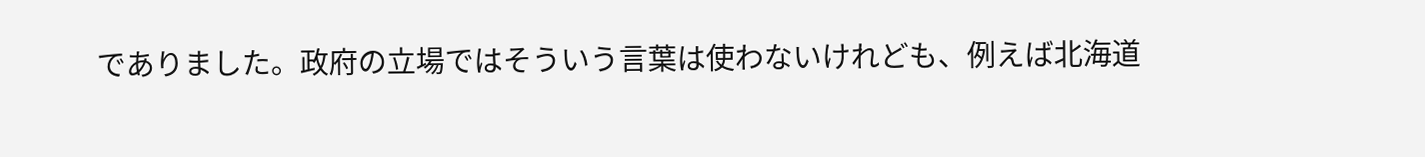でありました。政府の立場ではそういう言葉は使わないけれども、例えば北海道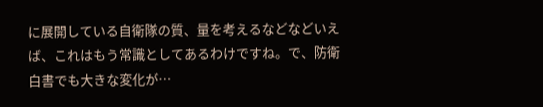に展開している自衛隊の質、量を考えるなどなどいえば、これはもう常識としてあるわけですね。で、防衛白書でも大きな変化が…